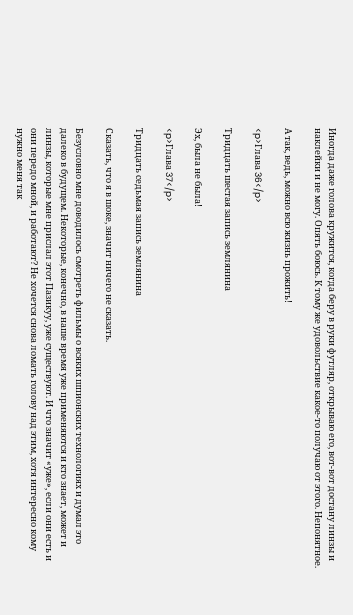Иногда даже голова кружится, когда беру в руки футляр, открываю его, вот-вот достану линзы и наклейки и не могу. Опять боюсь. К тому же удовольствие какое-то получаю от этого. Непонятное.

А так, ведь, можно всю жизнь прожить!

<p>Глава 36</p>

Тридцать шестая запись землянина

Эх, была не была!

<p>Глава 37</p>

Тридцать седьмая запись землянина

Сказать, что я в шоке, значит ничего не сказать.

Безусловно мне доводилось смотреть фильмы о всяких шпионских технологиях и думал это далеко в будущем. Некоторые, конечно, в наше время уже применяются и кто знает, может и линзы, которые мне прислал этот Пазикуу, уже существуют. И что значит «уже», если они есть и они передо мной, и работают? Не хочется снова ломать голову над этим, хотя интересно кому нужно меня так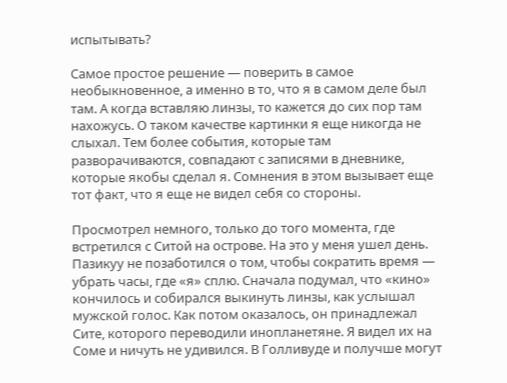испытывать?

Самое простое решение — поверить в самое необыкновенное, а именно в то, что я в самом деле был там. А когда вставляю линзы, то кажется до сих пор там нахожусь. О таком качестве картинки я еще никогда не слыхал. Тем более события, которые там разворачиваются, совпадают с записями в дневнике, которые якобы сделал я. Сомнения в этом вызывает еще тот факт, что я еще не видел себя со стороны.

Просмотрел немного, только до того момента, где встретился с Ситой на острове. На это у меня ушел день. Пазикуу не позаботился о том, чтобы сократить время — убрать часы, где «я» сплю. Сначала подумал, что «кино» кончилось и собирался выкинуть линзы, как услышал мужской голос. Как потом оказалось, он принадлежал Сите, которого переводили инопланетяне. Я видел их на Соме и ничуть не удивился. В Голливуде и получше могут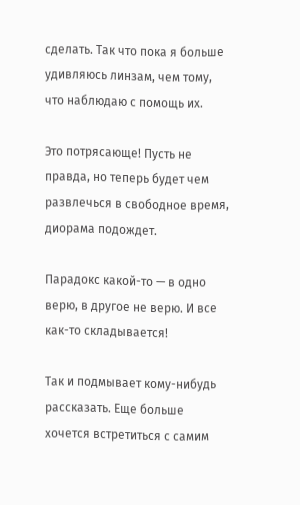сделать. Так что пока я больше удивляюсь линзам, чем тому, что наблюдаю с помощь их.

Это потрясающе! Пусть не правда, но теперь будет чем развлечься в свободное время, диорама подождет.

Парадокс какой-то — в одно верю, в другое не верю. И все как-то складывается!

Так и подмывает кому-нибудь рассказать. Еще больше хочется встретиться с самим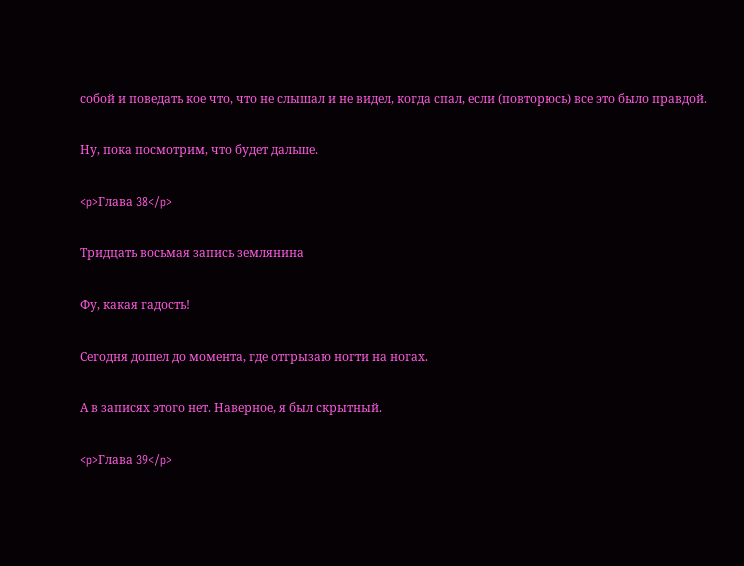собой и поведать кое что, что не слышал и не видел, когда спал, если (повторюсь) все это было правдой.

Ну, пока посмотрим, что будет дальше.

<p>Глава 38</p>

Тридцать восьмая запись землянина

Фу, какая гадость!

Сегодня дошел до момента, где отгрызаю ногти на ногах.

А в записях этого нет. Наверное, я был скрытный.

<p>Глава 39</p>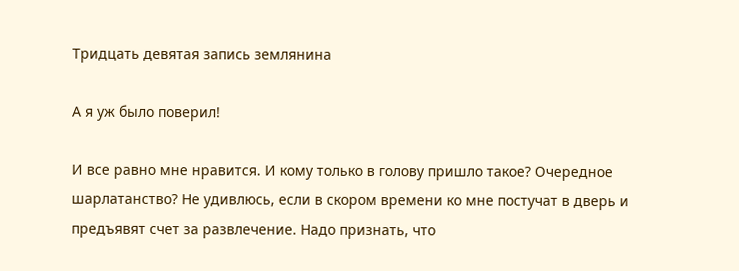Тридцать девятая запись землянина

А я уж было поверил!

И все равно мне нравится. И кому только в голову пришло такое? Очередное шарлатанство? Не удивлюсь, если в скором времени ко мне постучат в дверь и предъявят счет за развлечение. Надо признать, что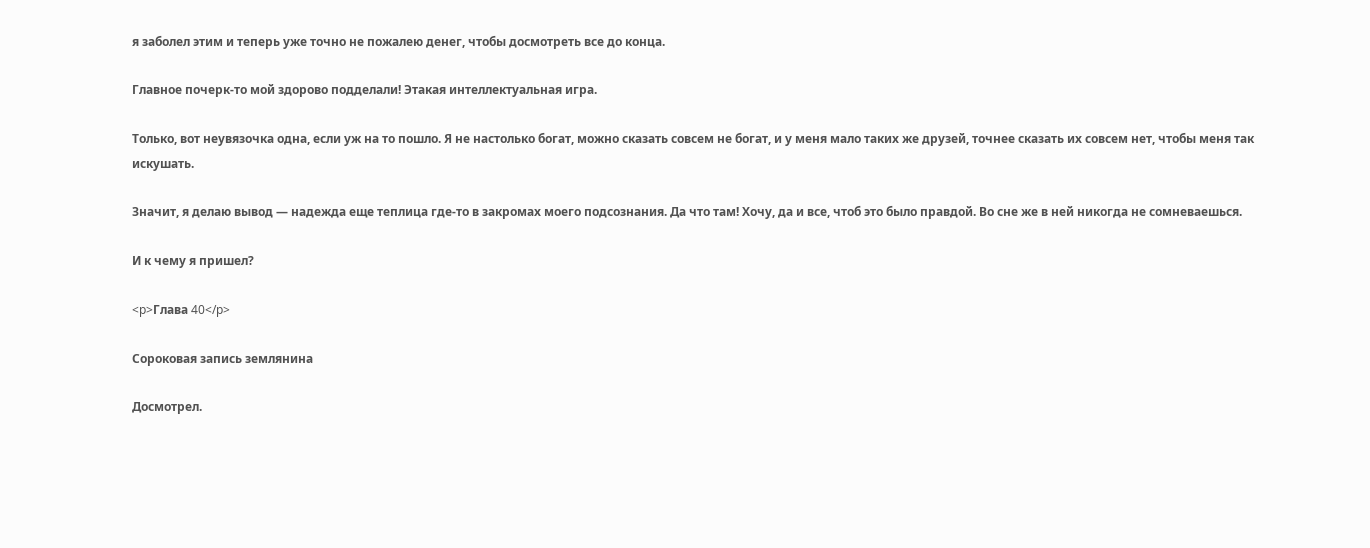я заболел этим и теперь уже точно не пожалею денег, чтобы досмотреть все до конца.

Главное почерк-то мой здорово подделали! Этакая интеллектуальная игра.

Только, вот неувязочка одна, если уж на то пошло. Я не настолько богат, можно сказать совсем не богат, и у меня мало таких же друзей, точнее сказать их совсем нет, чтобы меня так искушать.

Значит, я делаю вывод — надежда еще теплица где-то в закромах моего подсознания. Да что там! Хочу, да и все, чтоб это было правдой. Во сне же в ней никогда не сомневаешься.

И к чему я пришел?

<p>Глава 40</p>

Сороковая запись землянина

Досмотрел.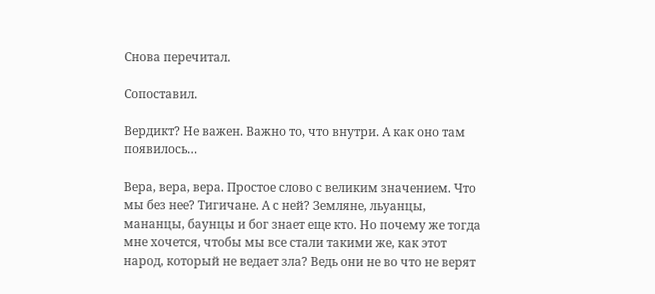Снова перечитал.

Сопоставил.

Вердикт? Не важен. Важно то, что внутри. А как оно там появилось…

Вера, вера, вера. Простое слово с великим значением. Что мы без нее? Тигичане. А с ней? Земляне, льуанцы, мананцы, баунцы и бог знает еще кто. Но почему же тогда мне хочется, чтобы мы все стали такими же, как этот народ, который не ведает зла? Ведь они не во что не верят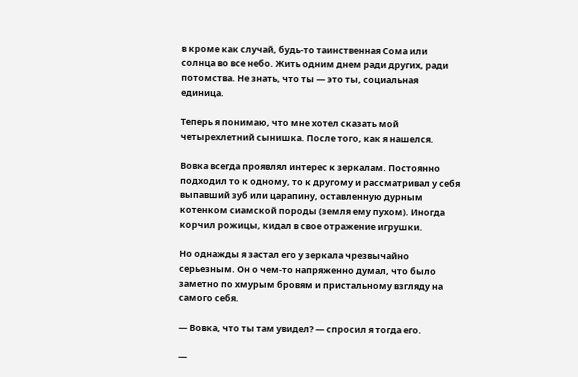в кроме как случай, будь-то таинственная Сома или солнца во все небо. Жить одним днем ради других, ради потомства. Не знать, что ты — это ты, социальная единица.

Теперь я понимаю, что мне хотел сказать мой четырехлетний сынишка. После того, как я нашелся.

Вовка всегда проявлял интерес к зеркалам. Постоянно подходил то к одному, то к другому и рассматривал у себя выпавший зуб или царапину, оставленную дурным котенком сиамской породы (земля ему пухом). Иногда корчил рожицы, кидал в свое отражение игрушки.

Но однажды я застал его у зеркала чрезвычайно серьезным. Он о чем-то напряженно думал, что было заметно по хмурым бровям и пристальному взгляду на самого себя.

— Вовка, что ты там увидел? — спросил я тогда его.

—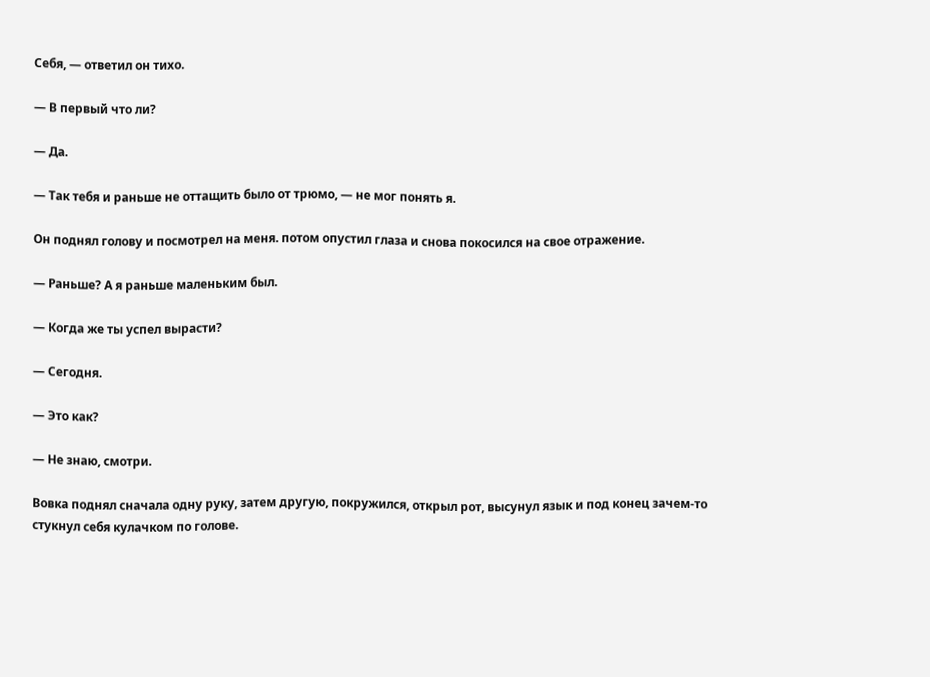Себя, — ответил он тихо.

— В первый что ли?

— Да.

— Так тебя и раньше не оттащить было от трюмо, — не мог понять я.

Он поднял голову и посмотрел на меня. потом опустил глаза и снова покосился на свое отражение.

— Раньше? А я раньше маленьким был.

— Когда же ты успел вырасти?

— Сегодня.

— Это как?

— Не знаю, смотри.

Вовка поднял сначала одну руку, затем другую, покружился, открыл рот, высунул язык и под конец зачем-то стукнул себя кулачком по голове.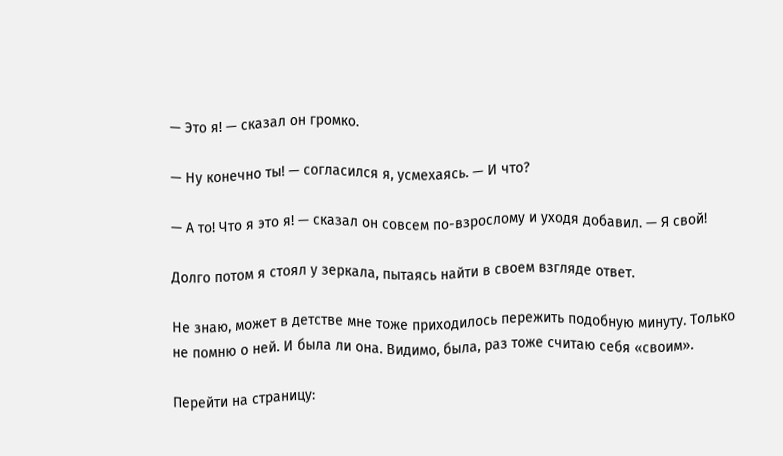— Это я! — сказал он громко.

— Ну конечно ты! — согласился я, усмехаясь. — И что?

— А то! Что я это я! — сказал он совсем по-взрослому и уходя добавил. — Я свой!

Долго потом я стоял у зеркала, пытаясь найти в своем взгляде ответ.

Не знаю, может в детстве мне тоже приходилось пережить подобную минуту. Только не помню о ней. И была ли она. Видимо, была, раз тоже считаю себя «своим».

Перейти на страницу: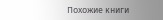Похожие книги